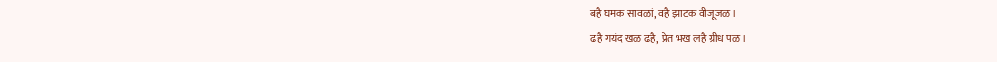बहै घमक सावळां, वहै झाटक वीजूजळ।
ढहै गयंद खळ ढहै, प्रेत भख लहै ग्रीध पळ।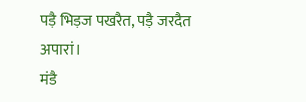पड़ै भिड़ज पखरैत, पड़ै जरदैत अपारां।
मंडै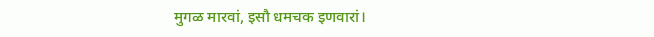मुगळ मारवां, इसौ धमचक इणवारां।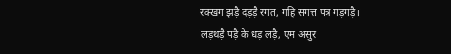रक्खग झड़ै दड़ड़ै रगत, गहि सगत्त पत्र गड़गड़ै।
लड़थड़ै पड़ै के धड़ लड़ै, एम असुर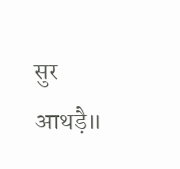सुर आथड़ै॥